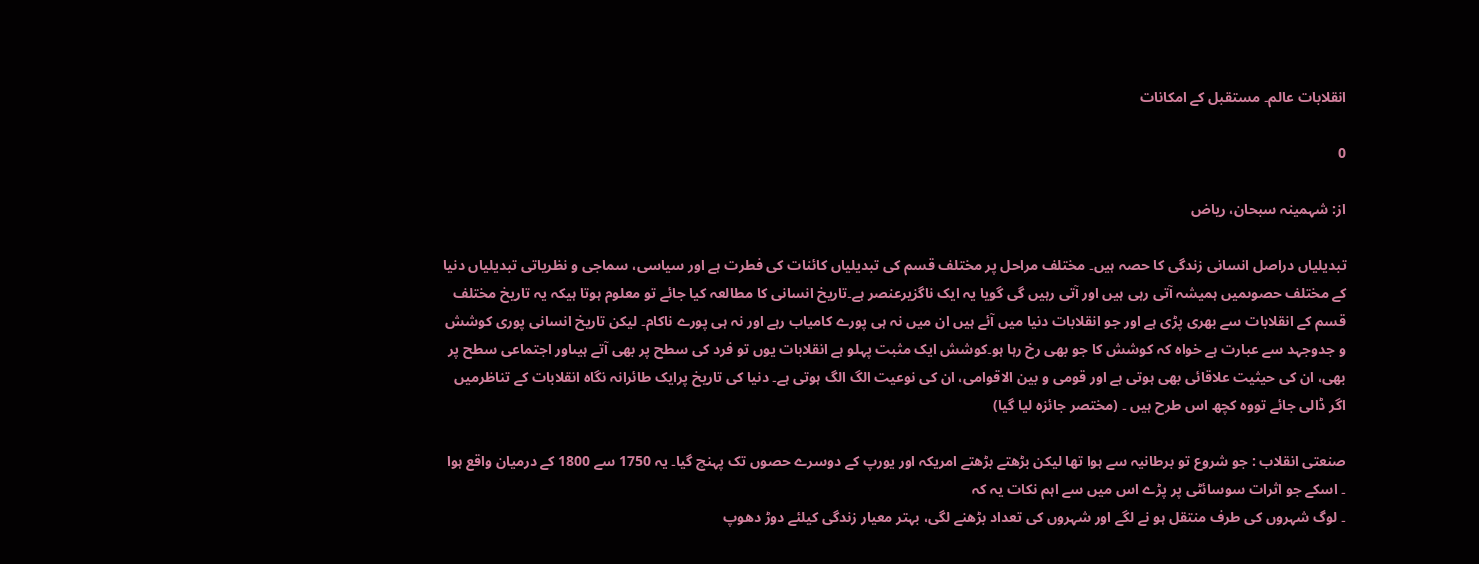انقلابات عالم۔ مستقبل کے امکانات

0

از: شہمینہ سبحان، ریاض

تبدیلیاں دراصل انسانی زندگی کا حصہ ہیں۔ مختلف مراحل پر مختلف قسم کی تبدیلیاں کائنات کی فطرت ہے اور سیاسی، سماجی و نظریاتی تبدیلیاں دنیا کے مختلف حصوںمیں ہمیشہ آتی رہی ہیں اور آتی رہیں گی گویا یہ ایک ناگزیرعنصر ہے۔تاریخ انسانی کا مطالعہ کیا جائے تو معلوم ہوتا ہیکہ یہ تاریخ مختلف قسم کے انقلابات سے بھری پڑی ہے اور جو انقلابات دنیا میں آئے ہیں ان میں نہ ہی پورے کامیاب رہے اور نہ ہی پورے ناکام۔ لیکن تاریخ انسانی پوری کوشش و جدوجہد سے عبارت ہے خواہ کہ کوشش کا جو بھی رخ رہا ہو۔کوشش ایک مثبت پہلو ہے انقلابات یوں تو فرد کی سطح پر بھی آتے ہیںاور اجتماعی سطح پر بھی، ان کی حیثیت علاقائی بھی ہوتی ہے اور قومی و بین الاقوامی، ان کی نوعیت الگ الگ ہوتی ہے۔ دنیا کی تاریخ پرایک طائرانہ نگاہ انقلابات کے تناظرمیں اگر ڈالی جائے تووہ کچھ اس طرح ہیں ۔ (مختصر جائزہ لیا گیا)

صنعتی انقلاب : جو شروع تو برطانیہ سے ہوا تھا لیکن بڑھتے بڑھتے امریکہ اور یورپ کے دوسرے حصوں تک پہنچ گیا۔ یہ 1750 سے 1800 کے درمیان واقع ہوا ۔ اسکے جو اثرات سوسائٹی پر پڑے اس میں سے اہم نکات یہ کہ
۔ لوگ شہروں کی طرف منتقل ہو نے لگے اور شہروں کی تعداد بڑھنے لگی، بہتر معیار زندگی کیلئے دوڑ دھوپ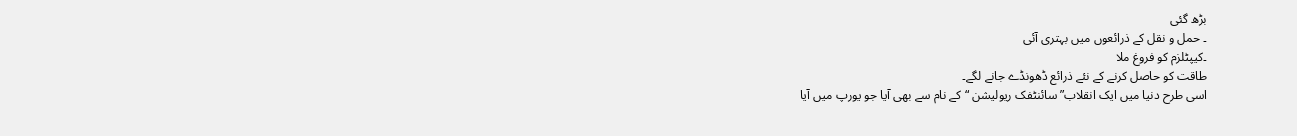بڑھ گئی
۔ حمل و نقل کے ذرائعوں میں بہتری آئی
۔کیپٹلزم کو فروغ ملا
طاقت کو حاصل کرنے کے نئے ذرائع ڈھونڈے جانے لگے۔
اسی طرح دنیا میں ایک انقلاب”سائنٹفک ریولیشن “کے نام سے بھی آیا جو یورپ میں آیا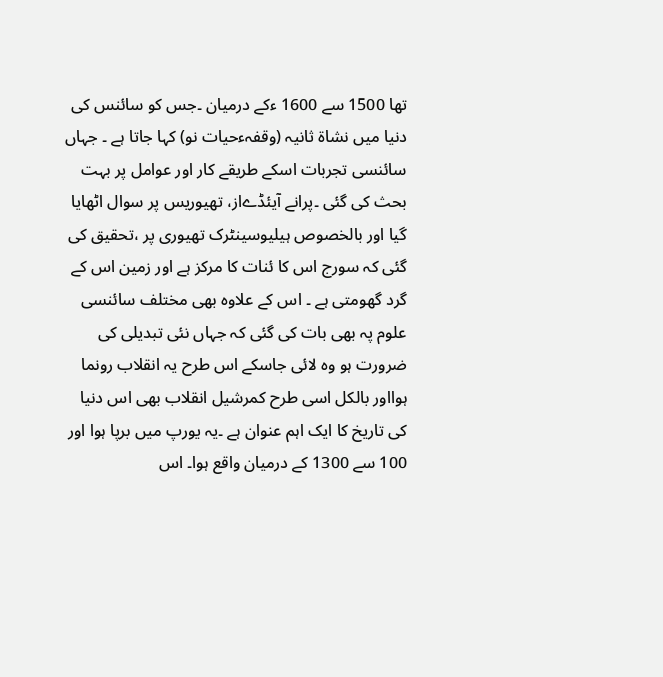تھا 1500 سے 1600 ءکے درمیان ۔جس کو سائنس کی دنیا میں نشاة ثانیہ (وقفہءحیات نو) کہا جاتا ہے ۔ جہاں سائنسی تجربات اسکے طریقے کار اور عوامل پر بہت بحث کی گئی ۔پرانے آیئڈےاز، تھیوریس پر سوال اٹھایا گیا اور بالخصوص ہیلیوسینٹرک تھیوری پر ،تحقیق کی گئی کہ سورج اس کا ئنات کا مرکز ہے اور زمین اس کے گرد گھومتی ہے ۔ اس کے علاوہ بھی مختلف سائنسی علوم پہ بھی بات کی گئی کہ جہاں نئی تبدیلی کی ضرورت ہو وہ لائی جاسکے اس طرح یہ انقلاب رونما ہوااور بالکل اسی طرح کمرشیل انقلاب بھی اس دنیا کی تاریخ کا ایک اہم عنوان ہے ۔یہ یورپ میں برپا ہوا اور 100 سے 1300 کے درمیان واقع ہوا۔ اس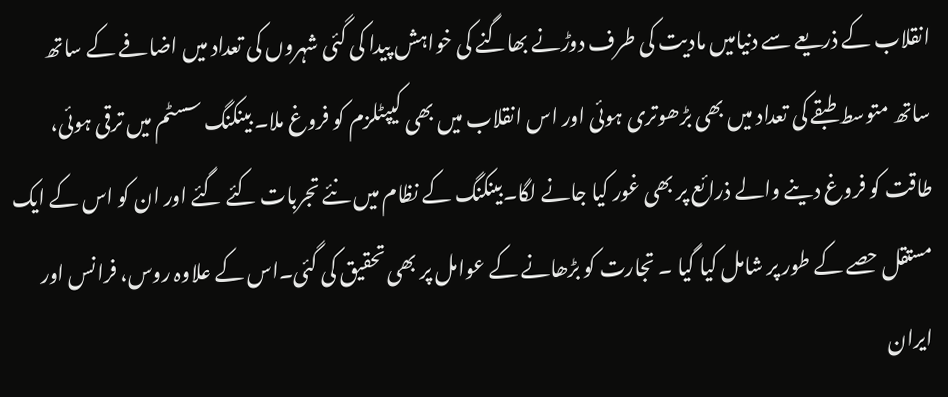انقلاب کے ذریعے سے دنیامیں مادیت کی طرف دوڑنے بھاگنے کی خواہش پیدا کی گئی شہروں کی تعداد میں اضافے کے ساتھ ساتھ متوسط طبقے کی تعداد میں بھی بڑھوتری ہوئی اور اس انقلاب میں بھی کیپٹلزم کو فروغ ملا۔ بینکنگ سسٹم میں ترقی ہوئی، طاقت کو فروغ دینے والے ذرائع پر بھی غور کیا جانے لگا۔بینکنگ کے نظام میں نئے تجربات کئے گئے اور ان کو اس کے ایک مستقل حصے کے طور پر شامل کیا گیا ۔ تجارت کو بڑھانے کے عوامل پر بھی تحقیق کی گئی۔اس کے علاوہ روس، فرانس اور ایران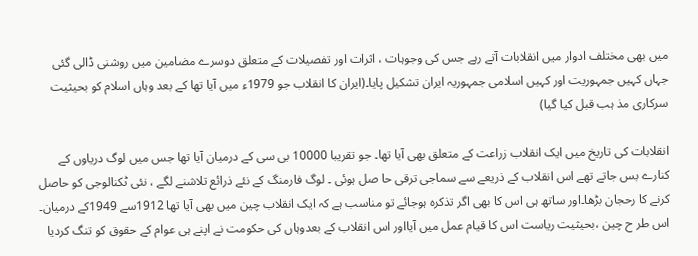میں بھی مختلف ادوار میں انقلابات آتے رہے جس کی وجوہات ، اثرات اور تفصیلات کے متعلق دوسرے مضامین میں روشنی ڈالی گئی جہاں کہیں جمہوریت اور کہیں اسلامی جمہوریہ ایران تشکیل پایا۔(ایران کا انقلاب جو 1979ء میں آیا تھا کے بعد وہاں اسلام کو بحیثیت سرکاری مذ ہب قبل کیا گیا)

انقلابات کی تاریخ میں ایک انقلاب زراعت کے متعلق بھی آیا تھا۔ جو تقریبا 10000 بی سی کے درمیان آیا تھا جس میں لوگ دریاوں کے کنارے بس جاتے تھے اس انقلاب کے ذریعے سے سماجی ترقی حا صل ہوئی ۔ لوگ فارمنگ کے نئے ذرائع تلاشنے لگے ، نئی ٹکنالوجی کو حاصل کرنے کا رحجان بڑھا۔اور ساتھ ہی اس کا بھی اگر تذکرہ ہوجائے تو مناسب ہے کہ ایک انقلاب چین میں بھی آیا تھا 1912سے 1949کے درمیان۔ اس طر ح چین ،بحیثیت ریاست اس کا قیام عمل میں آیااور اس انقلاب کے بعدوہاں کی حکومت نے اپنے ہی عوام کے حقوق کو تنگ کردیا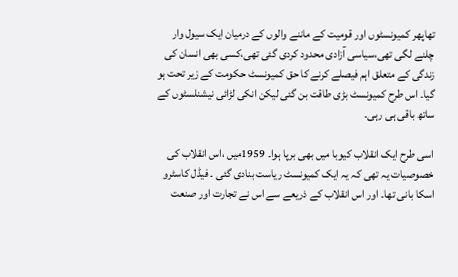تھاپھر کمیونسٹوں اور قومیت کے ماننے والوں کے درمیان ایک سیول وار چلنے لگی تھی،سیاسی آزادی محدود کردی گئی تھی،کسی بھی انسان کی زندگی کے متعلق اہم فیصلے کرنے کا حق کمیونسٹ حکومت کے زیر تحت ہو گیا۔ اس طرح کمیونسٹ بڑی طاقت بن گئی لیکن انکی لڑائی نیشنلسٹوں کے ساتھ باقی ہی رہی۔

اسی طرح ایک انقلاب کیوبا میں بھی برپا ہوا۔ 1959میں ،اس انقلاب کی خصوصیات یہ تھی کہ یہ ایک کمیونسٹ ریاست بنادی گئی ۔ فیڈل کاسٹرو اسکا بانی تھا۔ اور اس انقلاب کے ذریعے سے اس نے تجارت اور صنعت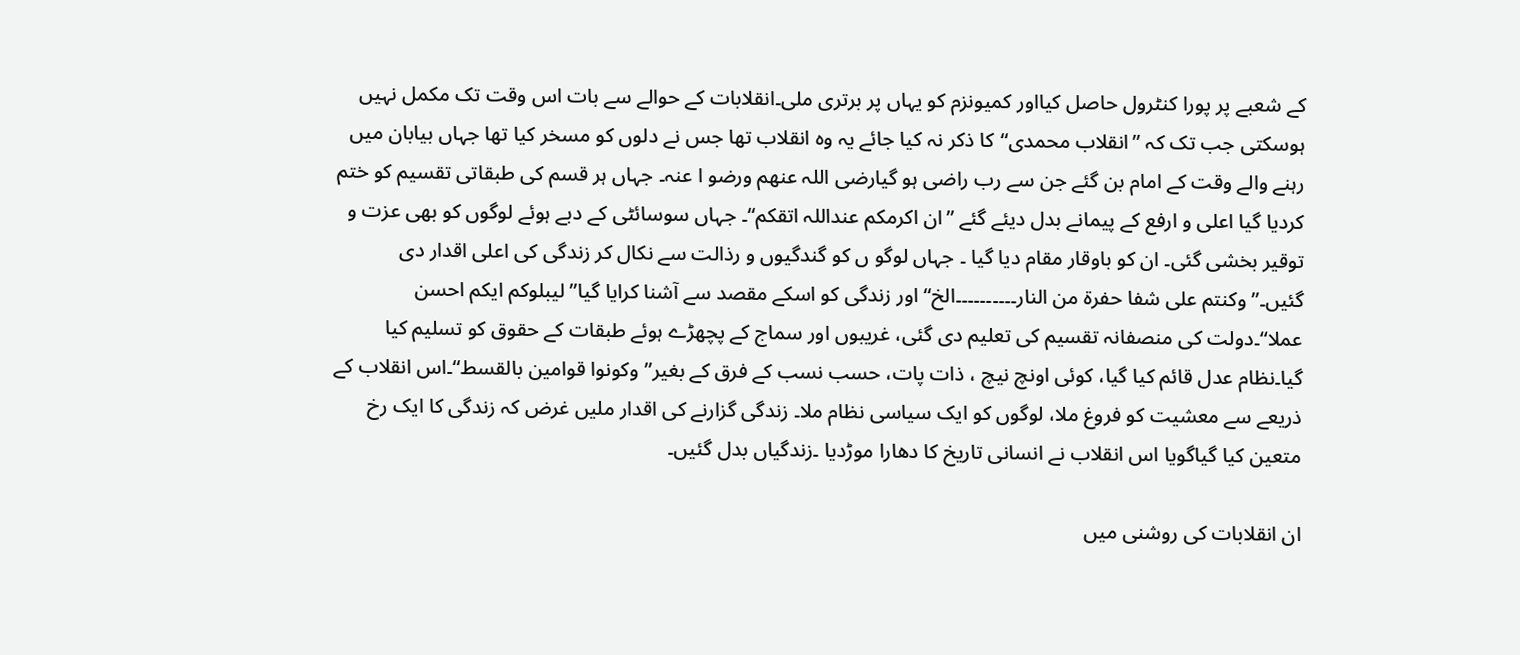کے شعبے پر پورا کنٹرول حاصل کیااور کمیونزم کو یہاں پر برتری ملی۔انقلابات کے حوالے سے بات اس وقت تک مکمل نہیں ہوسکتی جب تک کہ ”انقلاب محمدی“کا ذکر نہ کیا جائے یہ وہ انقلاب تھا جس نے دلوں کو مسخر کیا تھا جہاں بیابان میں رہنے والے وقت کے امام بن گئے جن سے رب راضی ہو گیارضی اللہ عنھم ورضو ا عنہ۔ جہاں ہر قسم کی طبقاتی تقسیم کو ختم کردیا گیا اعلی و ارفع کے پیمانے بدل دیئے گئے ”ان اکرمکم عنداللہ اتقکم“۔ جہاں سوسائٹی کے دبے ہوئے لوگوں کو بھی عزت و توقیر بخشی گئی۔ ان کو باوقار مقام دیا گیا ۔ جہاں لوگو ں کو گندگیوں و رذالت سے نکال کر زندگی کی اعلی اقدار دی گئیں۔”وکنتم علی شفا حفرة من النار۔۔۔۔۔۔۔۔۔۔الخ“اور زندگی کو اسکے مقصد سے آشنا کرایا گیا”لیبلوکم ایکم احسن عملا“۔دولت کی منصفانہ تقسیم کی تعلیم دی گئی، غریبوں اور سماج کے پچھڑے ہوئے طبقات کے حقوق کو تسلیم کیا گیا۔نظام عدل قائم کیا گیا، کوئی اونچ نیچ ، ذات پات، حسب نسب کے فرق کے بغیر”وکونوا قوامین بالقسط“۔اس انقلاب کے ذریعے سے معشیت کو فروغ ملا، لوگوں کو ایک سیاسی نظام ملا۔ زندگی گزارنے کی اقدار ملیں غرض کہ زندگی کا ایک رخ متعین کیا گیاگویا اس انقلاب نے انسانی تاریخ کا دھارا موڑدیا ۔زندگیاں بدل گئیں۔

ان انقلابات کی روشنی میں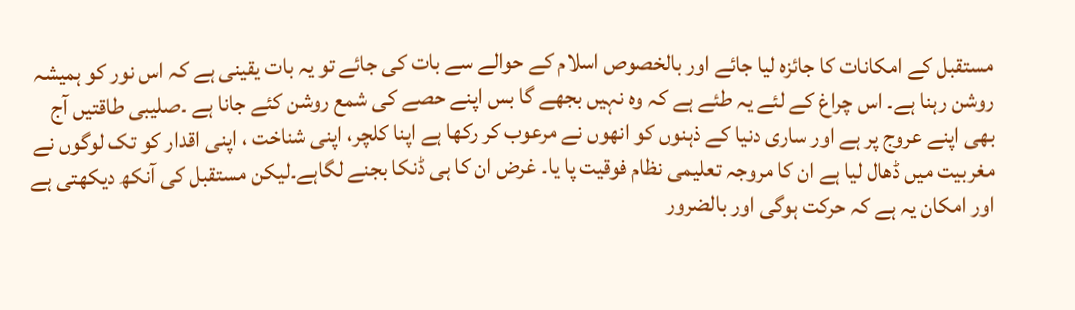مستقبل کے امکانات کا جائزہ لیا جائے اور بالخصوص اسلام کے حوالے سے بات کی جائے تو یہ بات یقینی ہے کہ اس نور کو ہمیشہ روشن رہنا ہے۔ اس چراغ کے لئے یہ طئے ہے کہ وہ نہیں بجھے گا بس اپنے حصے کی شمع روشن کئے جانا ہے ۔صلیبی طاقتیں آج بھی اپنے عروج پر ہے اور ساری دنیا کے ذہنوں کو انھوں نے مرعوب کر رکھا ہے اپنا کلچر، اپنی شناخت ، اپنی اقدار کو تک لوگوں نے مغربیت میں ڈھال لیا ہے ان کا مروجہ تعلیمی نظام فوقیت پا یا۔ غرض ان کا ہی ڈنکا بجنے لگاہے۔لیکن مستقبل کی آنکھ دیکھتی ہے اور امکان یہ ہے کہ حرکت ہوگی اور بالضرور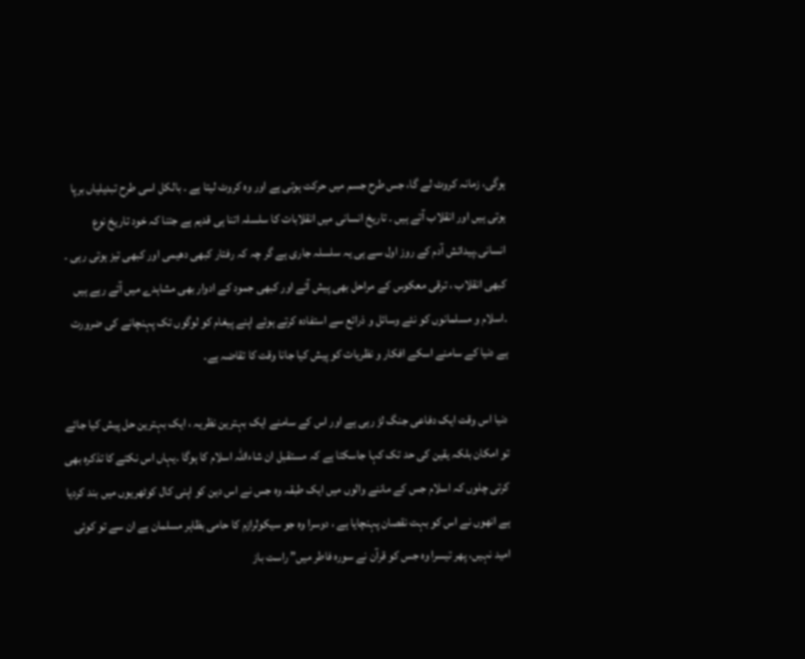ہوگی، زمانہ کروٹ لے گا، جس طرح جسم میں حرکت ہوتی ہے اور وہ کروٹ لیتا ہے ۔ بالکل اسی طرح تبدیلیاں برپا ہوتی ہیں اور انقلاب آتے ہیں ۔ تاریخ انسانی میں انقلابات کا سلسلہ اتنا ہی قدیم ہے جتنا کہ خود تاریخ نوع انسانی۔پیدائش آدم کے روز اول سے ہی یہ سلسلہ جاری ہے گر چہ کہ رفتار کبھی دھیمی اور کبھی تیز ہوتی رہی ۔ کبھی انقلاب ، ترقی معکوس کے مراحل بھی پیش آئے اور کبھی جمود کے ادوار بھی مشاہدے میں آتے رہے ہیں ۔اسلام و مسلمانوں کو نئے وسائل و ذرائع سے استفادہ کرتے ہوئے اپنے پیغام کو لوگوں تک پہنچانے کی ضرورت ہے دنیا کے سامنے اسکے افکار و نظریات کو پیش کیا جانا وقت کا تقاضہ ہے۔

دنیا اس وقت ایک دفاعی جنگ لڑ رہی ہے اور اس کے سامنے ایک بہترین نظریہ ، ایک بہترین حل پیش کیا جائے تو امکان بلکہ یقین کی حد تک کہا جاسکتا ہے کہ مستقبل ان شاءاللہ اسلام کا ہوگا ۔یہاں اس نکتے کا تذکرہ بھی کرتی چلوں کہ اسلام جس کے ماننے والوں میں ایک طبقہ وہ جس نے اس دین کو اپنی کال کوٹھریوں میں بند کردیا ہے انھوں نے اس کو بہت نقصان پہنچایا ہے ، دوسرا وہ جو سیکولرازم کا حامی بظاہر مسلمان ہے ان سے تو کوئی امید نہیں، پھر تیسرا وہ جس کو قرآن نے سورہ فاطر میں” راست باز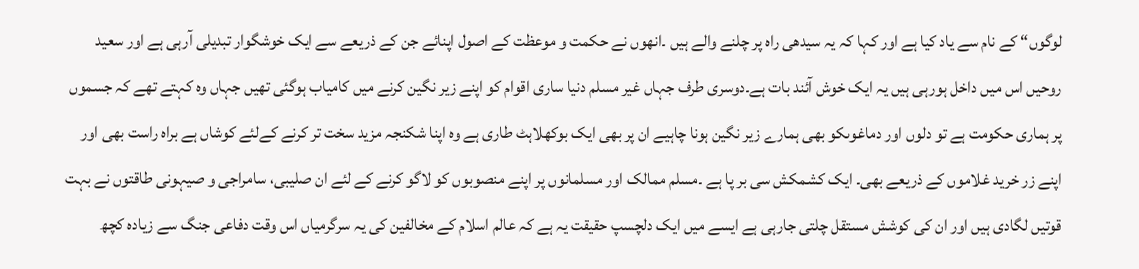لوگوں“ کے نام سے یاد کیا ہے اور کہا کہ یہ سیدھی راہ پر چلنے والے ہیں ۔انھوں نے حکمت و موعظت کے اصول اپنائے جن کے ذریعے سے ایک خوشگوار تبدیلی آرہی ہے اور سعید روحیں اس میں داخل ہورہی ہیں یہ ایک خوش آئند بات ہے۔دوسری طرف جہاں غیر مسلم دنیا ساری اقوام کو اپنے زیر نگین کرنے میں کامیاب ہوگئی تھیں جہاں وہ کہتے تھے کہ جسموں پر ہماری حکومت ہے تو دلوں اور دماغوںکو بھی ہمارے زیر نگین ہونا چاہیے ان پر بھی ایک بوکھلاہٹ طاری ہے وہ اپنا شکنجہ مزید سخت تر کرنے کےلئے کوشاں ہے براہ راست بھی اور اپنے زر خرید غلاموں کے ذریعے بھی۔ ایک کشمکش سی بر پا ہے ۔مسلم ممالک اور مسلمانوں پر اپنے منصوبوں کو لاگو کرنے کے لئے ان صلیبی، سامراجی و صیہونی طاقتوں نے بہت قوتیں لگادی ہیں اور ان کی کوشش مستقل چلتی جارہی ہے ایسے میں ایک دلچسپ حقیقت یہ ہے کہ عالم اسلام کے مخالفین کی یہ سرگرمیاں اس وقت دفاعی جنگ سے زیادہ کچھ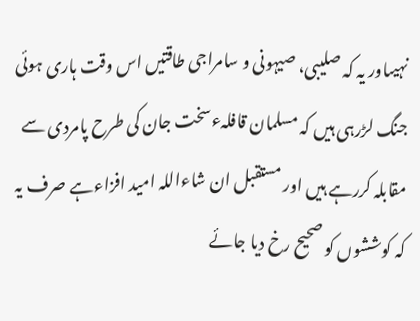نہیںاور یہ کہ صلیبی، صیہونی و سامراجی طاقتیں اس وقت ہاری ہوئی جنگ لڑرہی ہیں کہ مسلمان قافلہءسخت جان کی طرح پامردی سے مقابلہ کررہے ہیں اور مستقبل ان شاءاللہ امید افزاءہے صرف یہ کہ کوششوں کو صحیح رخ دیا جائے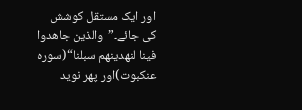اور ایک مستقل کوشش کی جائے۔”والذین جاھدوا فینا لنھدینھم سبلنا“(سورہ عنکبوت)اور پھر نوید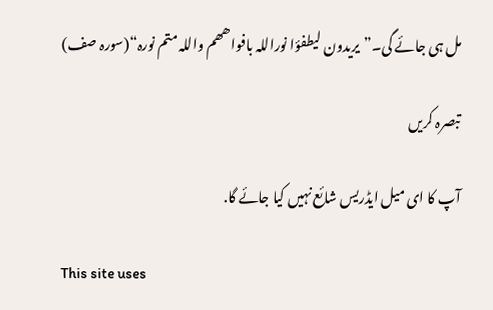مل ہی جائے گی۔”یریدون لیطفؤا نوراللہ بافواھھم واللہ متم نورہ“(سورہ صف)

تبصرہ کریں

آپ کا ای میل ایڈریس شائع نہیں کیا جائے گا.

This site uses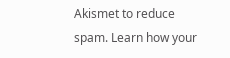Akismet to reduce spam. Learn how your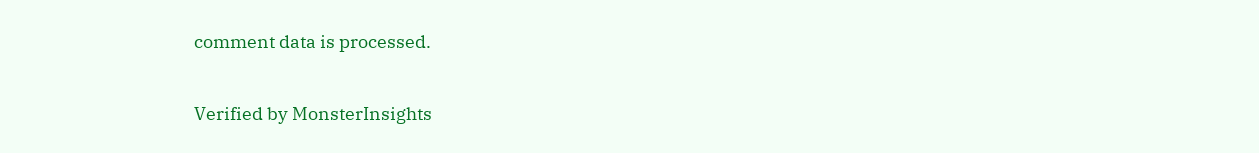comment data is processed.

Verified by MonsterInsights